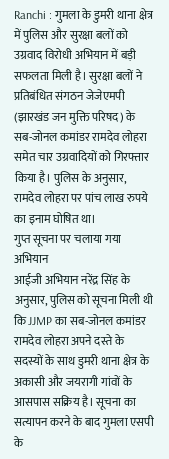Ranchi : गुमला के डुमरी थाना क्षेत्र में पुलिस और सुरक्षा बलों को उग्रवाद विरोधी अभियान में बड़ी सफलता मिली है। सुरक्षा बलों ने प्रतिबंधित संगठन जेजेएमपी (झारखंड जन मुक्ति परिषद) के सब-जोनल कमांडर रामदेव लोहरा समेत चार उग्रवादियों को गिरफ्तार किया है। पुलिस के अनुसार, रामदेव लोहरा पर पांच लाख रुपये का इनाम घोषित था।
गुप्त सूचना पर चलाया गया अभियान
आईजी अभियान नरेंद्र सिंह के अनुसार, पुलिस को सूचना मिली थी कि JJMP का सब-जोनल कमांडर रामदेव लोहरा अपने दस्ते के सदस्यों के साथ डुमरी थाना क्षेत्र के अकासी और जयरागी गांवों के आसपास सक्रिय है। सूचना का सत्यापन करने के बाद गुमला एसपी के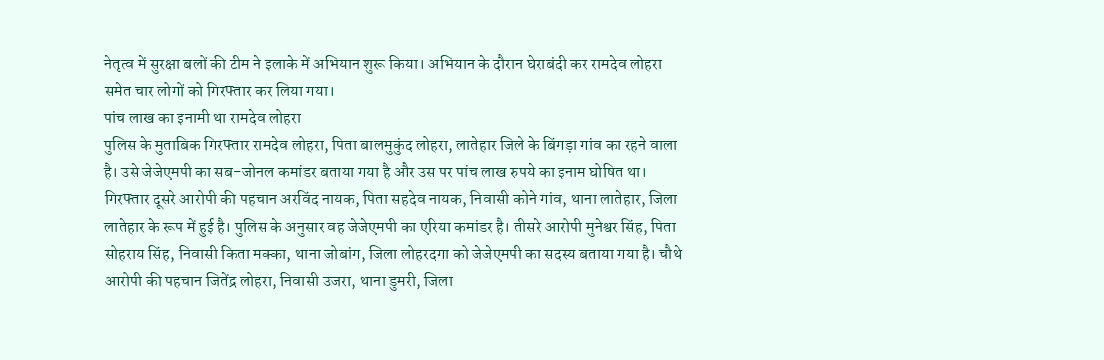नेतृत्व में सुरक्षा बलों की टीम ने इलाके में अभियान शुरू किया। अभियान के दौरान घेराबंदी कर रामदेव लोहरा समेत चार लोगों को गिरफ्तार कर लिया गया।
पांच लाख का इनामी था रामदेव लोहरा
पुलिस के मुताबिक गिरफ्तार रामदेव लोहरा, पिता बालमुकुंद लोहरा, लातेहार जिले के बिंगड़ा गांव का रहने वाला है। उसे जेजेएमपी का सब-जोनल कमांडर बताया गया है और उस पर पांच लाख रुपये का इनाम घोषित था। गिरफ्तार दूसरे आरोपी की पहचान अरविंद नायक, पिता सहदेव नायक, निवासी कोने गांव, थाना लातेहार, जिला लातेहार के रूप में हुई है। पुलिस के अनुसार वह जेजेएमपी का एरिया कमांडर है। तीसरे आरोपी मुनेश्वर सिंह, पिता सोहराय सिंह, निवासी किता मक्का, थाना जोबांग, जिला लोहरदगा को जेजेएमपी का सदस्य बताया गया है। चौथे आरोपी की पहचान जितेंद्र लोहरा, निवासी उजरा, थाना डुमरी, जिला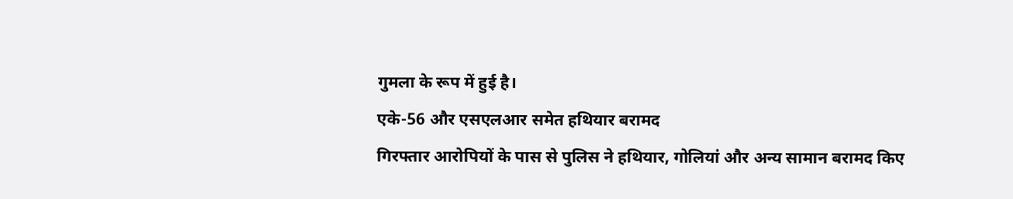गुमला के रूप में हुई है।
एके-56 और एसएलआर समेत हथियार बरामद
गिरफ्तार आरोपियों के पास से पुलिस ने हथियार, गोलियां और अन्य सामान बरामद किए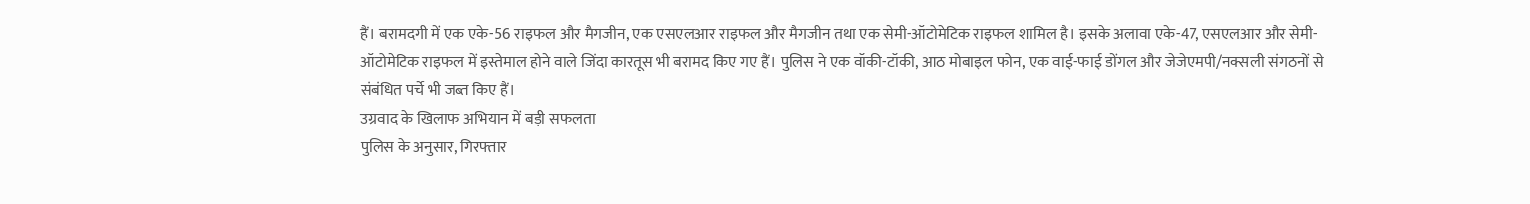हैं। बरामदगी में एक एके-56 राइफल और मैगजीन, एक एसएलआर राइफल और मैगजीन तथा एक सेमी-ऑटोमेटिक राइफल शामिल है। इसके अलावा एके-47, एसएलआर और सेमी-ऑटोमेटिक राइफल में इस्तेमाल होने वाले जिंदा कारतूस भी बरामद किए गए हैं। पुलिस ने एक वॉकी-टॉकी, आठ मोबाइल फोन, एक वाई-फाई डोंगल और जेजेएमपी/नक्सली संगठनों से संबंधित पर्चे भी जब्त किए हैं।
उग्रवाद के खिलाफ अभियान में बड़ी सफलता
पुलिस के अनुसार, गिरफ्तार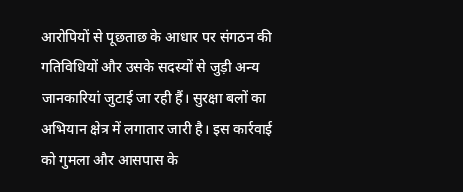आरोपियों से पूछताछ के आधार पर संगठन की गतिविधियों और उसके सदस्यों से जुड़ी अन्य जानकारियां जुटाई जा रही हैं। सुरक्षा बलों का अभियान क्षेत्र में लगातार जारी है। इस कार्रवाई को गुमला और आसपास के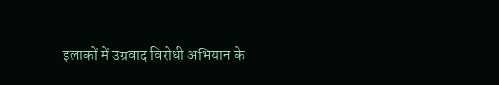इलाकों में उग्रवाद विरोधी अभियान के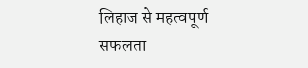लिहाज से महत्वपूर्ण सफलता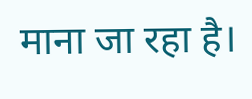माना जा रहा है।